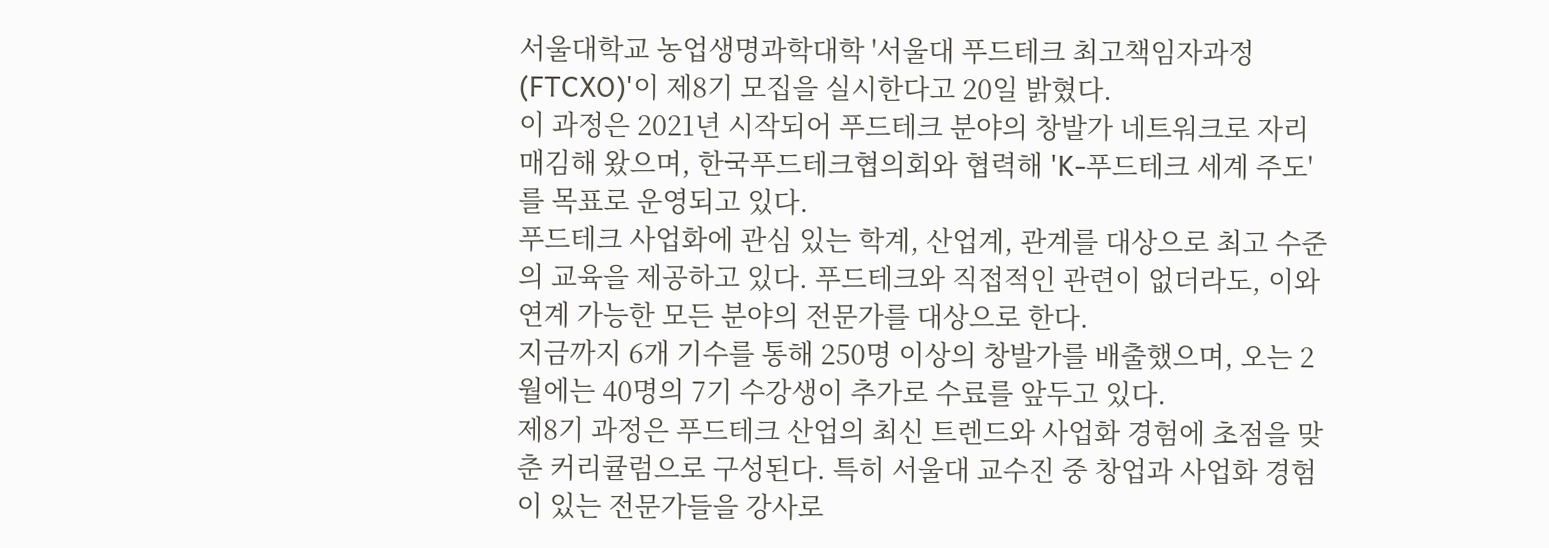서울대학교 농업생명과학대학 '서울대 푸드테크 최고책임자과정(FTCXO)'이 제8기 모집을 실시한다고 20일 밝혔다.
이 과정은 2021년 시작되어 푸드테크 분야의 창발가 네트워크로 자리매김해 왔으며, 한국푸드테크협의회와 협력해 'K-푸드테크 세계 주도'를 목표로 운영되고 있다.
푸드테크 사업화에 관심 있는 학계, 산업계, 관계를 대상으로 최고 수준의 교육을 제공하고 있다. 푸드테크와 직접적인 관련이 없더라도, 이와 연계 가능한 모든 분야의 전문가를 대상으로 한다.
지금까지 6개 기수를 통해 250명 이상의 창발가를 배출했으며, 오는 2월에는 40명의 7기 수강생이 추가로 수료를 앞두고 있다.
제8기 과정은 푸드테크 산업의 최신 트렌드와 사업화 경험에 초점을 맞춘 커리큘럼으로 구성된다. 특히 서울대 교수진 중 창업과 사업화 경험이 있는 전문가들을 강사로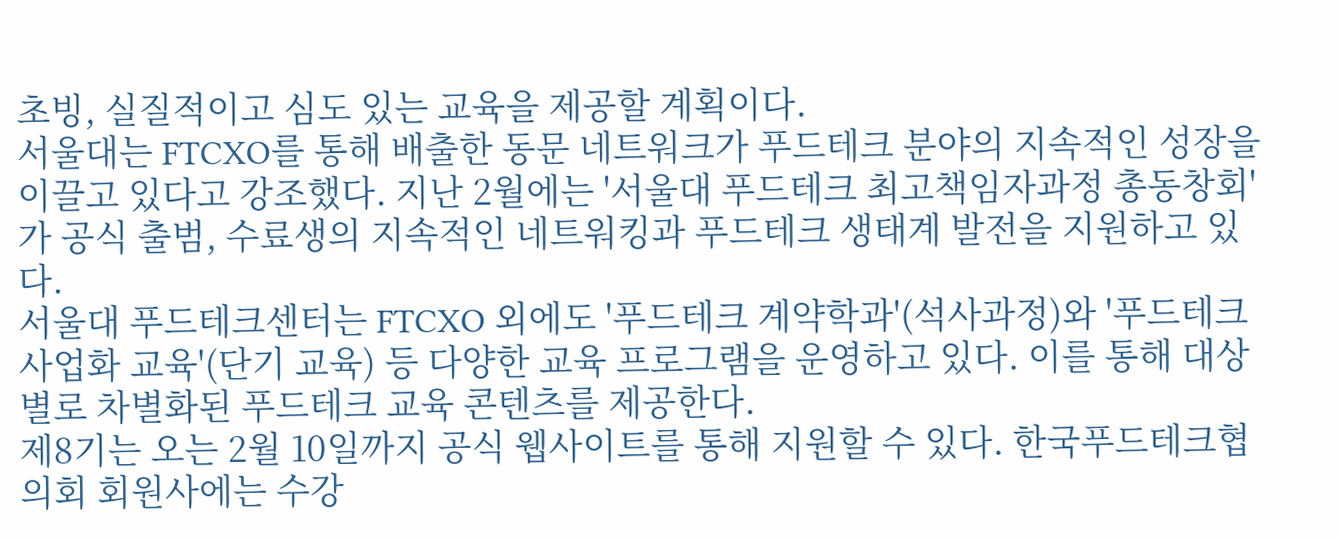초빙, 실질적이고 심도 있는 교육을 제공할 계획이다.
서울대는 FTCXO를 통해 배출한 동문 네트워크가 푸드테크 분야의 지속적인 성장을 이끌고 있다고 강조했다. 지난 2월에는 '서울대 푸드테크 최고책임자과정 총동창회'가 공식 출범, 수료생의 지속적인 네트워킹과 푸드테크 생태계 발전을 지원하고 있다.
서울대 푸드테크센터는 FTCXO 외에도 '푸드테크 계약학과'(석사과정)와 '푸드테크 사업화 교육'(단기 교육) 등 다양한 교육 프로그램을 운영하고 있다. 이를 통해 대상별로 차별화된 푸드테크 교육 콘텐츠를 제공한다.
제8기는 오는 2월 10일까지 공식 웹사이트를 통해 지원할 수 있다. 한국푸드테크협의회 회원사에는 수강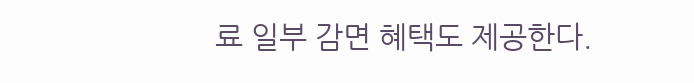료 일부 감면 혜택도 제공한다.